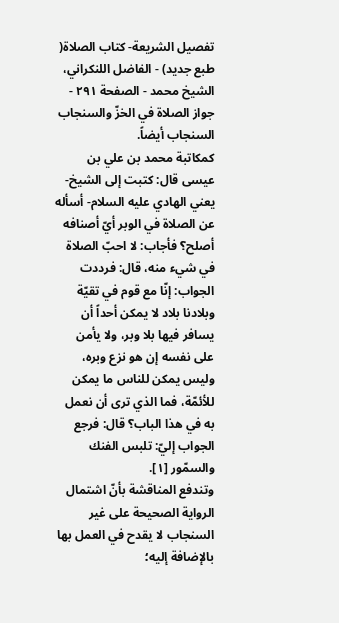تفصيل الشريعة- كتاب الصلاة( طبع جديد) - الفاضل اللنكراني، الشيخ محمد - الصفحة ٢٩١ - جواز الصلاة في الخزّ والسنجاب
السنجاب أيضاً.
كمكاتبة محمد بن علي بن عيسى قال: كتبت إلى الشيخ- يعني الهادي عليه السلام- أسأله عن الصلاة في الوبر أيّ أصنافه أصلح؟ فأجاب: لا احبّ الصلاة في شيء منه، قال: فرددت الجواب: إنّا مع قوم في تقيّة وبلادنا بلاد لا يمكن أحداً أن يسافر فيها بلا وبر، ولا يأمن على نفسه إن هو نزع وبره، وليس يمكن للناس ما يمكن للأئمّة، فما الذي ترى أن نعمل به في هذا الباب؟ قال: فرجع الجواب إليّ: تلبس الفنك والسمّور [١].
وتندفع المناقشة بأنّ اشتمال الرواية الصحيحة على غير السنجاب لا يقدح في العمل بها بالإضافة إليه؛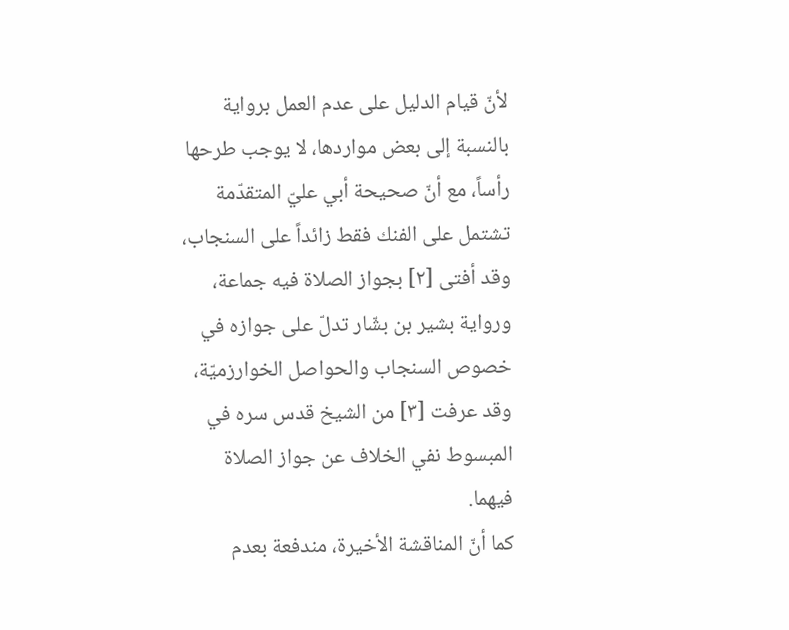لأنّ قيام الدليل على عدم العمل برواية بالنسبة إلى بعض مواردها، لا يوجب طرحها رأساً، مع أنّ صحيحة أبي عليّ المتقدّمة تشتمل على الفنك فقط زائداً على السنجاب، وقد أفتى [٢] بجواز الصلاة فيه جماعة، ورواية بشير بن بشّار تدلّ على جوازه في خصوص السنجاب والحواصل الخوارزميّة، وقد عرفت [٣] من الشيخ قدس سره في المبسوط نفي الخلاف عن جواز الصلاة فيهما.
كما أنّ المناقشة الأخيرة، مندفعة بعدم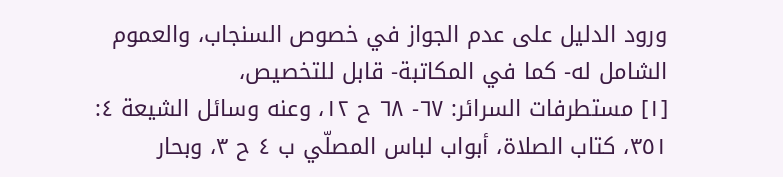ورود الدليل على عدم الجواز في خصوص السنجاب، والعموم الشامل له- كما في المكاتبة- قابل للتخصيص،
[١] مستطرفات السرائر: ٦٧- ٦٨ ح ١٢، وعنه وسائل الشيعة ٤: ٣٥١، كتاب الصلاة، أبواب لباس المصلّي ب ٤ ح ٣، وبحار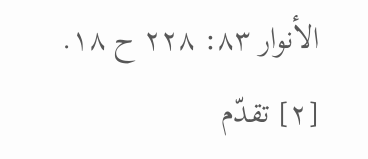الأنوار ٨٣: ٢٢٨ ح ١٨.
[٢] تقدّم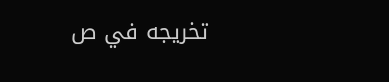تخريجه في ص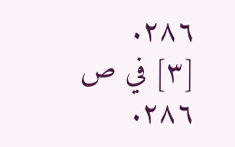٢٨٦.
[٣] في ص ٢٨٦.